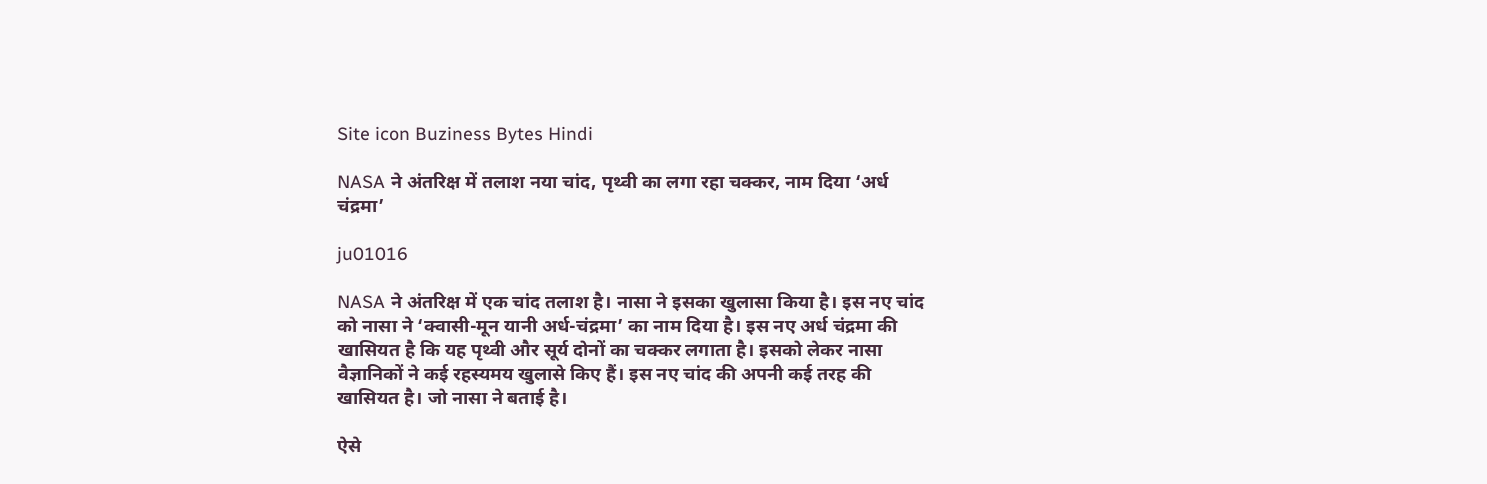Site icon Buziness Bytes Hindi

NASA ने अंतरिक्ष में तलाश नया चांद, पृथ्वी का लगा रहा चक्कर, नाम दिया ‘अर्ध चंद्रमा’

ju01016

NASA ने अंतरिक्ष में एक चांद तलाश है। नासा ने इसका खुलासा किया है। इस नए चांद को नासा ने ‘क्वासी-मून यानी अर्ध-चंद्रमा’ का नाम दिया है। इस नए अर्ध चंद्रमा की खासियत है कि यह पृथ्वी और सूर्य दोनों का चक्कर लगाता है। इसको लेकर नासा वैज्ञानिकों ने कई रहस्यमय खुलासे किए हैं। इस नए चांद की अपनी कई तरह की खासियत है। जो नासा ने बताई है।

ऐसे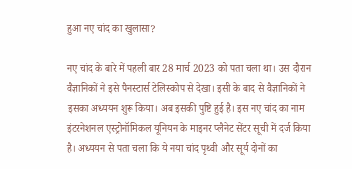हुआ नए चांद का खुलासा?

नए चांद के बारे में पहली बार 28 मार्च 2023 को पता चला था। उस दौरान वैज्ञानिकों ने इसे पैनस्टार्स टेलिस्कोप से देखा। इसी के बाद से वैज्ञानिकों ने इसका अध्ययन शुरू किया। अब इसकी पुष्टि हुई है। इस नए चांद का नाम इंटरनेशनल एस्ट्रोनॉमिकल यूनियन के माइनर प्लैनेट सेंटर सूची में दर्ज किया है। अध्ययन से पता चला कि ये नया चांद पृथ्वी और सूर्य दोनों का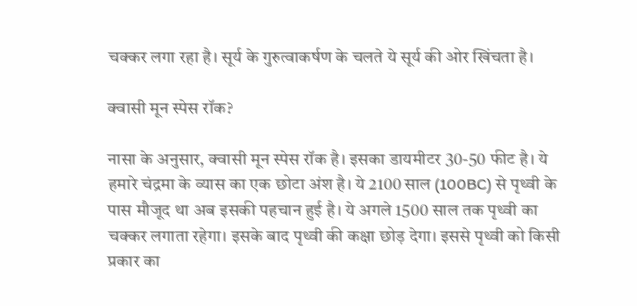चक्कर लगा रहा है। सूर्य के गुरुत्वाकर्षण के चलते ये सूर्य की ओर खिंचता है।

क्वासी मून स्पेस रॉक?

नासा के अनुसार, क्वासी मून स्पेस रॉक है। इसका डायमीटर 30-50 फीट है। ये हमारे चंद्रमा के व्यास का एक छोटा अंश है। ये 2100 साल (100BC) से पृथ्वी के पास मौजूद था अब इसकी पहचान हुई है। ये अगले 1500 साल तक पृथ्वी का चक्कर लगाता रहेगा। इसके बाद पृथ्वी की कक्षा छोड़ देगा। इससे पृथ्वी को किसी प्रकार का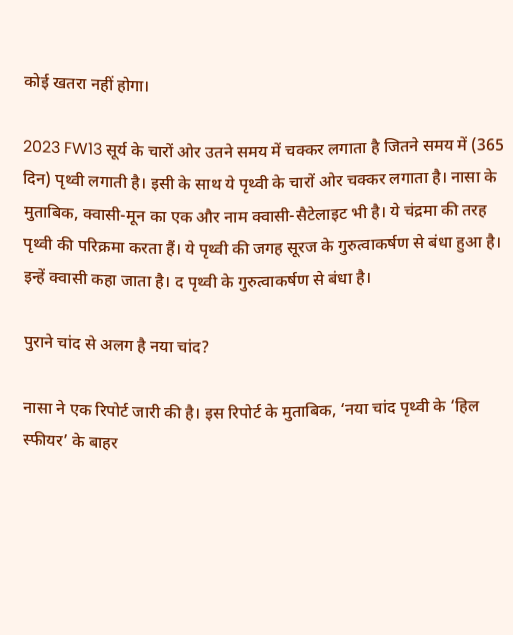कोई खतरा नहीं होगा।

2023 FW13 सूर्य के चारों ओर उतने समय में चक्कर लगाता है जितने समय में (365 दिन) पृथ्वी लगाती है। इसी के साथ ये पृथ्वी के चारों ओर चक्कर लगाता है। नासा के मुताबिक, क्वासी-मून का एक और नाम क्वासी-सैटेलाइट भी है। ये चंद्रमा की तरह पृथ्वी की परिक्रमा करता हैं। ये पृथ्वी की जगह सूरज के गुरुत्वाकर्षण से बंधा हुआ है। इन्हें क्वासी कहा जाता है। द पृथ्वी के गुरुत्वाकर्षण से बंधा है।

पुराने चांद से अलग है नया चांद?

नासा ने एक रिपोर्ट जारी की है। इस रिपोर्ट के मुताबिक, ‘नया चांद पृथ्वी के ‘हिल स्फीयर’ के बाहर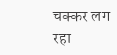चक्कर लग रहा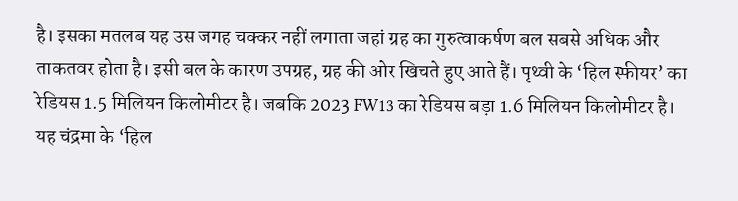है। इसका मतलब यह उस जगह चक्कर नहीं लगाता जहां ग्रह का गुरुत्वाकर्षण बल सबसे अधिक और ताकतवर होता है। इसी बल के कारण उपग्रह, ग्रह की ओर खिचते हुए आते हैं। पृथ्वी के ‘हिल स्फीयर’ का रेडियस 1.5 मिलियन किलोमीटर है। जबकि 2023 FW13 का रेडियस बड़ा 1.6 मिलियन किलोमीटर है। यह चंद्रमा के ‘हिल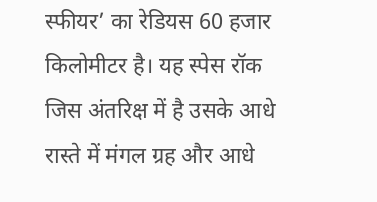स्फीयर’ का रेडियस 60 हजार किलोमीटर है। यह स्पेस रॉक जिस अंतरिक्ष में है उसके आधे रास्ते में मंगल ग्रह और आधे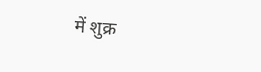में शुक्र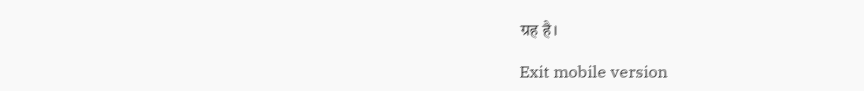ग्रह है।

Exit mobile version